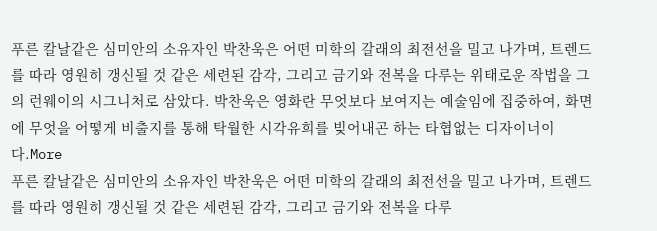푸른 칼날같은 심미안의 소유자인 박찬욱은 어떤 미학의 갈래의 최전선을 밀고 나가며, 트렌드를 따라 영원히 갱신될 것 같은 세련된 감각, 그리고 금기와 전복을 다루는 위태로운 작법을 그의 런웨이의 시그니처로 삼았다. 박찬욱은 영화란 무엇보다 보여지는 예술임에 집중하여, 화면에 무엇을 어떻게 비출지를 통해 탁월한 시각유희를 빚어내곤 하는 타협없는 디자이너이다.More
푸른 칼날같은 심미안의 소유자인 박찬욱은 어떤 미학의 갈래의 최전선을 밀고 나가며, 트렌드를 따라 영원히 갱신될 것 같은 세련된 감각, 그리고 금기와 전복을 다루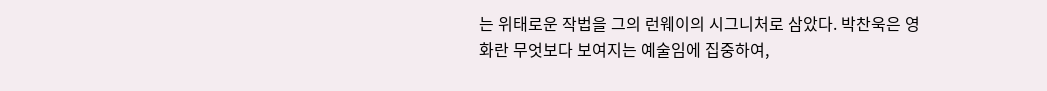는 위태로운 작법을 그의 런웨이의 시그니처로 삼았다. 박찬욱은 영화란 무엇보다 보여지는 예술임에 집중하여,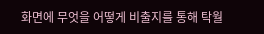화면에 무엇을 어떻게 비출지를 통해 탁월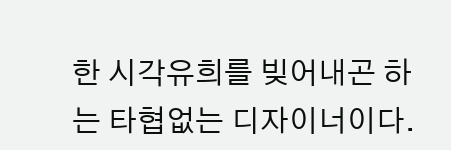한 시각유희를 빚어내곤 하는 타협없는 디자이너이다.